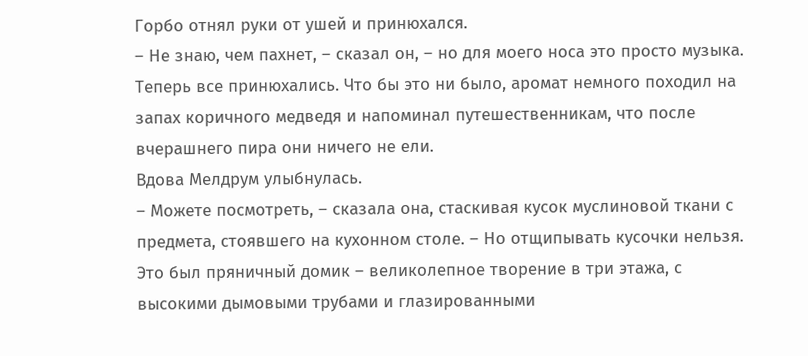Горбо отнял руки от ушей и принюхался.
– Не знаю, чем пахнет, – сказал он, – но для моего носа это просто музыка.
Теперь все принюхались. Что бы это ни было, аромат немного походил на запах коричного медведя и напоминал путешественникам, что после вчерашнего пира они ничего не ели.
Вдова Мелдрум улыбнулась.
– Можете посмотреть, – сказала она, стаскивая кусок муслиновой ткани с предмета, стоявшего на кухонном столе. – Но отщипывать кусочки нельзя.
Это был пряничный домик – великолепное творение в три этажа, с высокими дымовыми трубами и глазированными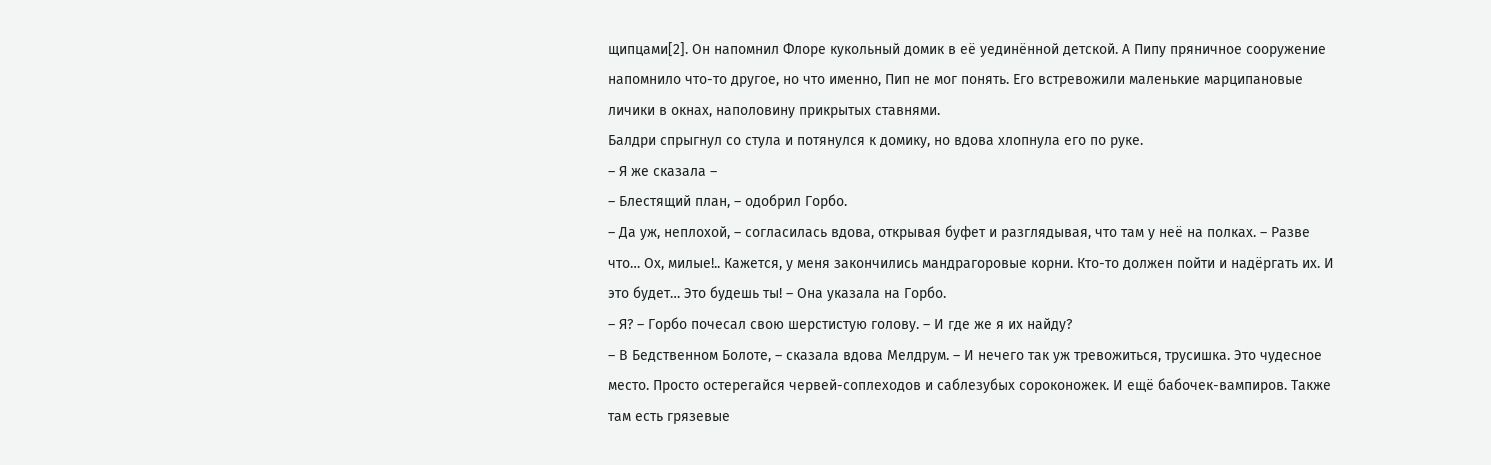щипцами[2]. Он напомнил Флоре кукольный домик в её уединённой детской. А Пипу пряничное сооружение напомнило что-то другое, но что именно, Пип не мог понять. Его встревожили маленькие марципановые личики в окнах, наполовину прикрытых ставнями.
Балдри спрыгнул со стула и потянулся к домику, но вдова хлопнула его по руке.
– Я же сказала –
– Блестящий план, – одобрил Горбо.
– Да уж, неплохой, – согласилась вдова, открывая буфет и разглядывая, что там у неё на полках. – Разве что… Ох, милые!.. Кажется, у меня закончились мандрагоровые корни. Кто-то должен пойти и надёргать их. И это будет… Это будешь ты! – Она указала на Горбо.
– Я? – Горбо почесал свою шерстистую голову. – И где же я их найду?
– В Бедственном Болоте, – сказала вдова Мелдрум. – И нечего так уж тревожиться, трусишка. Это чудесное место. Просто остерегайся червей-соплеходов и саблезубых сороконожек. И ещё бабочек-вампиров. Также там есть грязевые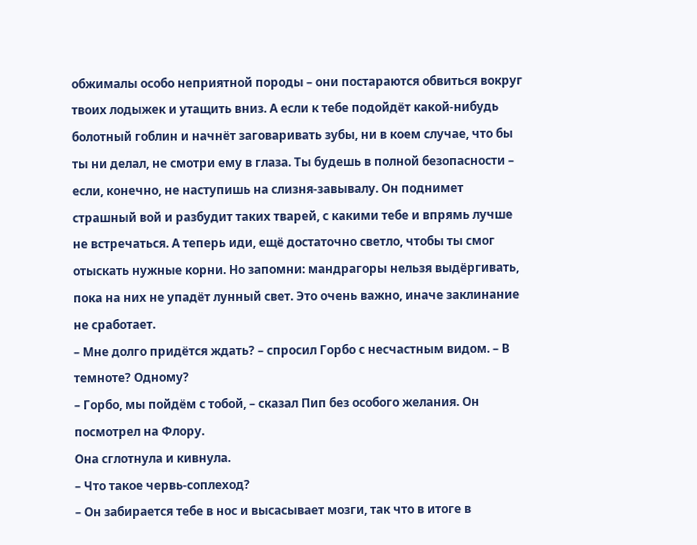обжималы особо неприятной породы – они постараются обвиться вокруг твоих лодыжек и утащить вниз. А если к тебе подойдёт какой-нибудь болотный гоблин и начнёт заговаривать зубы, ни в коем случае, что бы ты ни делал, не смотри ему в глаза. Ты будешь в полной безопасности – если, конечно, не наступишь на слизня-завывалу. Он поднимет страшный вой и разбудит таких тварей, с какими тебе и впрямь лучше не встречаться. А теперь иди, ещё достаточно светло, чтобы ты смог отыскать нужные корни. Но запомни: мандрагоры нельзя выдёргивать, пока на них не упадёт лунный свет. Это очень важно, иначе заклинание не сработает.
– Мне долго придётся ждать? – спросил Горбо с несчастным видом. – В темноте? Одному?
– Горбо, мы пойдём с тобой, – сказал Пип без особого желания. Он посмотрел на Флору.
Она сглотнула и кивнула.
– Что такое червь-соплеход?
– Он забирается тебе в нос и высасывает мозги, так что в итоге в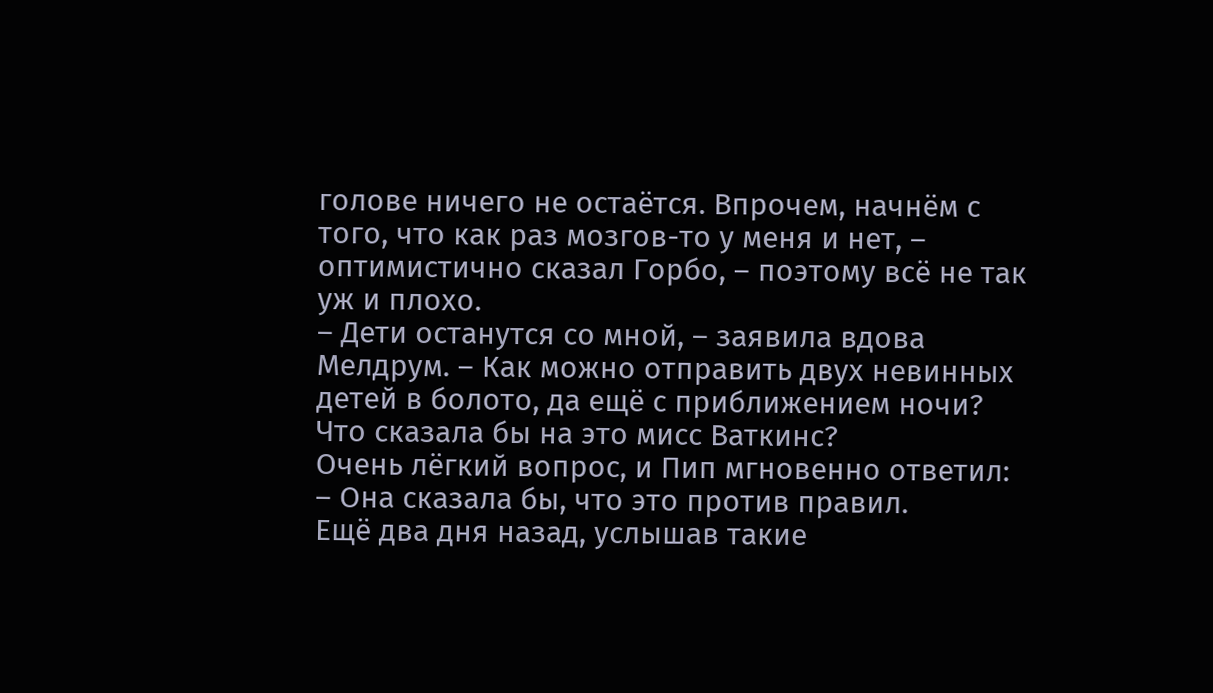голове ничего не остаётся. Впрочем, начнём с того, что как раз мозгов-то у меня и нет, – оптимистично сказал Горбо, – поэтому всё не так уж и плохо.
– Дети останутся со мной, – заявила вдова Мелдрум. – Как можно отправить двух невинных детей в болото, да ещё с приближением ночи? Что сказала бы на это мисс Ваткинс?
Очень лёгкий вопрос, и Пип мгновенно ответил:
– Она сказала бы, что это против правил.
Ещё два дня назад, услышав такие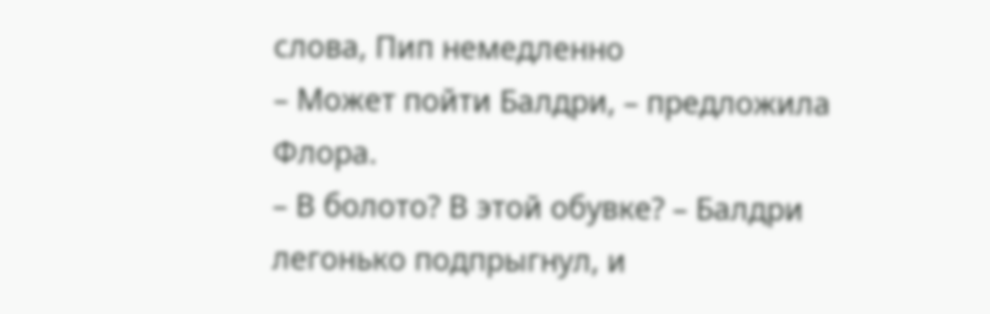слова, Пип немедленно
– Может пойти Балдри, – предложила Флора.
– В болото? В этой обувке? – Балдри легонько подпрыгнул, и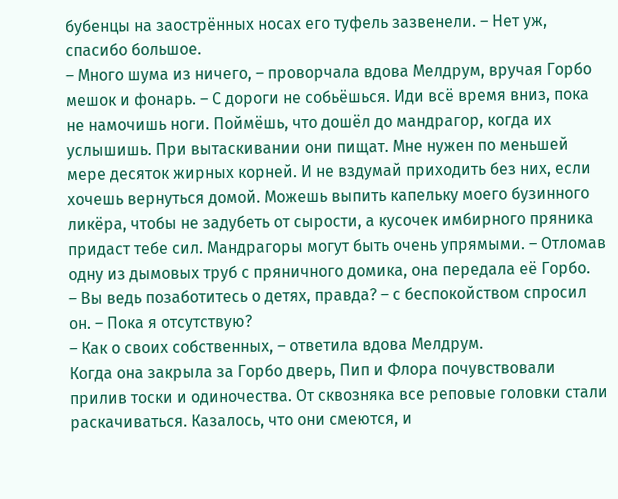бубенцы на заострённых носах его туфель зазвенели. – Нет уж, спасибо большое.
– Много шума из ничего, – проворчала вдова Мелдрум, вручая Горбо мешок и фонарь. – С дороги не собьёшься. Иди всё время вниз, пока не намочишь ноги. Поймёшь, что дошёл до мандрагор, когда их услышишь. При вытаскивании они пищат. Мне нужен по меньшей мере десяток жирных корней. И не вздумай приходить без них, если хочешь вернуться домой. Можешь выпить капельку моего бузинного ликёра, чтобы не задубеть от сырости, а кусочек имбирного пряника придаст тебе сил. Мандрагоры могут быть очень упрямыми. – Отломав одну из дымовых труб с пряничного домика, она передала её Горбо.
– Вы ведь позаботитесь о детях, правда? – с беспокойством спросил он. – Пока я отсутствую?
– Как о своих собственных, – ответила вдова Мелдрум.
Когда она закрыла за Горбо дверь, Пип и Флора почувствовали прилив тоски и одиночества. От сквозняка все реповые головки стали раскачиваться. Казалось, что они смеются, и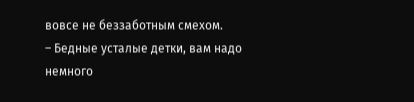вовсе не беззаботным смехом.
– Бедные усталые детки, вам надо немного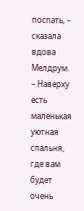поспать, – сказала вдова Мелдрум. – Наверху есть маленькая уютная спальня, где вам будет очень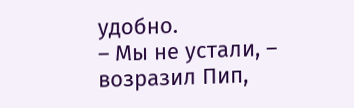удобно.
– Мы не устали, – возразил Пип,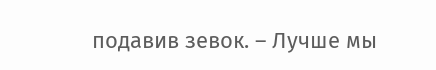подавив зевок. – Лучше мы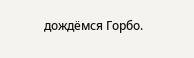дождёмся Горбо.